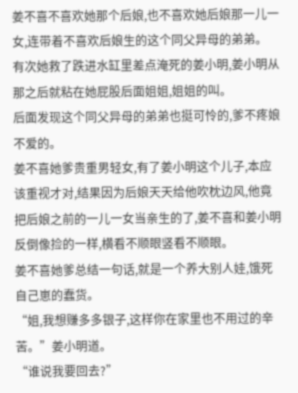姜不喜不喜欢她那个后娘,也不喜欢她后娘那一儿一女,连带着不喜欢后娘生的这个同父异母的弟弟。
有次她救了跌进水缸里差点淹死的姜小明,姜小明从那之后就粘在她屁股后面姐姐,姐姐的叫。
后面发现这个同父异母的弟弟也挺可怜的,爹不疼娘不爱的。
姜不喜她爹贵重男轻女,有了姜小明这个儿子,本应该重视才对,结果因为后娘天天给他吹枕边风,他竟把后娘之前的一儿一女当亲生的了,姜不喜和姜小明反倒像捡的一样,横看不顺眼竖看不顺眼。
姜不喜她爹总结一句话,就是一个养大别人娃,饿死自己崽的蠢货。
“姐,我想赚多多银子,这样你在家里也不用过的辛苦。”姜小明道。
“谁说我要回去?”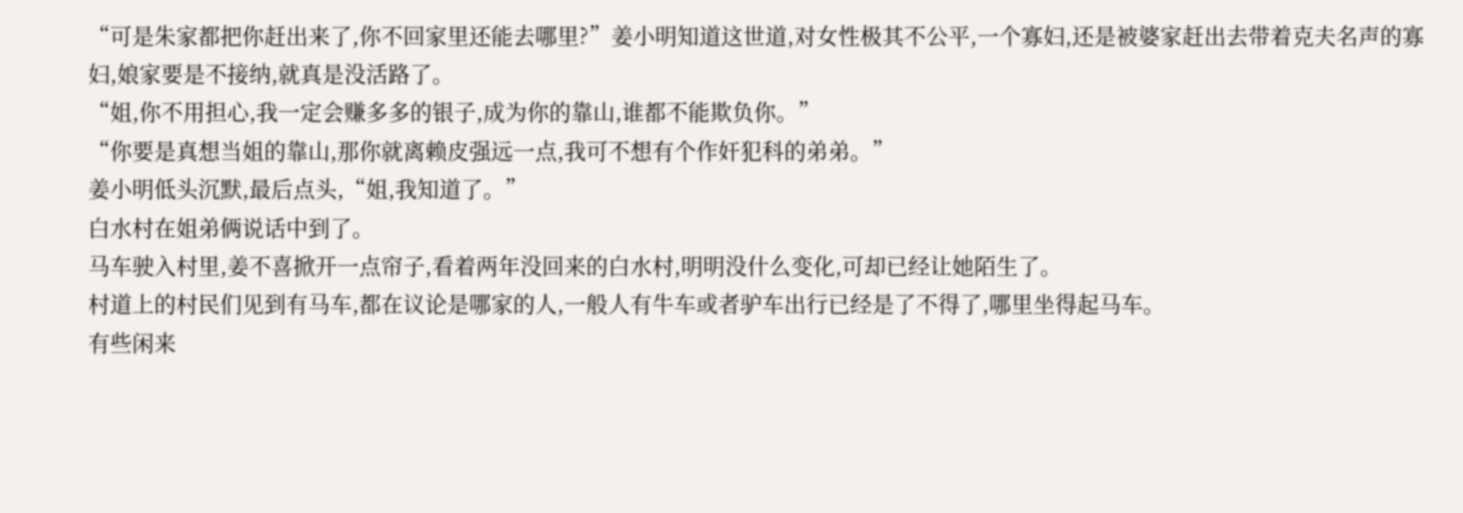“可是朱家都把你赶出来了,你不回家里还能去哪里?”姜小明知道这世道,对女性极其不公平,一个寡妇,还是被婆家赶出去带着克夫名声的寡妇,娘家要是不接纳,就真是没活路了。
“姐,你不用担心,我一定会赚多多的银子,成为你的靠山,谁都不能欺负你。”
“你要是真想当姐的靠山,那你就离赖皮强远一点,我可不想有个作奸犯科的弟弟。”
姜小明低头沉默,最后点头,“姐,我知道了。”
白水村在姐弟俩说话中到了。
马车驶入村里,姜不喜掀开一点帘子,看着两年没回来的白水村,明明没什么变化,可却已经让她陌生了。
村道上的村民们见到有马车,都在议论是哪家的人,一般人有牛车或者驴车出行已经是了不得了,哪里坐得起马车。
有些闲来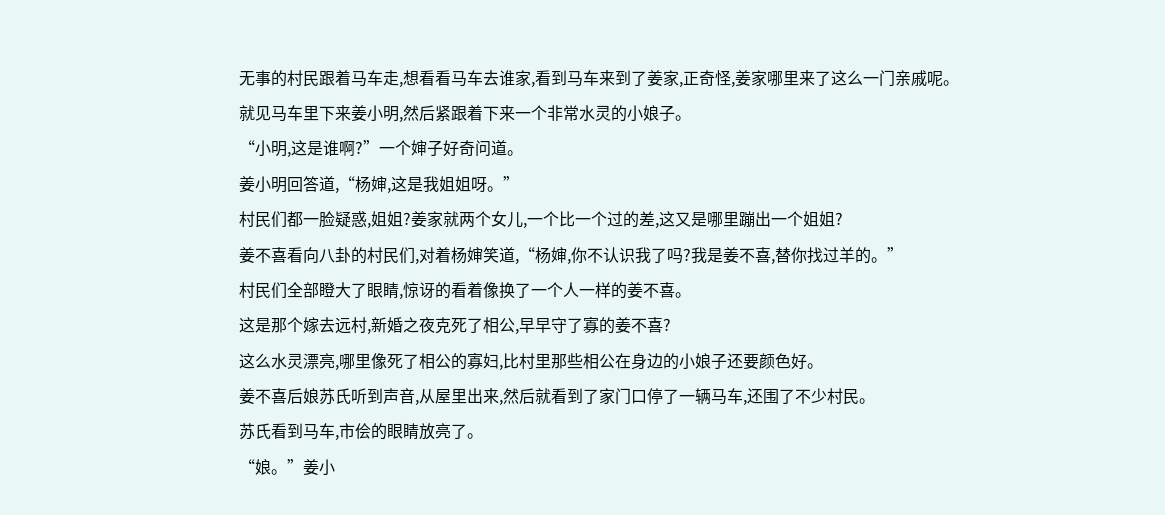无事的村民跟着马车走,想看看马车去谁家,看到马车来到了姜家,正奇怪,姜家哪里来了这么一门亲戚呢。
就见马车里下来姜小明,然后紧跟着下来一个非常水灵的小娘子。
“小明,这是谁啊?”一个婶子好奇问道。
姜小明回答道,“杨婶,这是我姐姐呀。”
村民们都一脸疑惑,姐姐?姜家就两个女儿,一个比一个过的差,这又是哪里蹦出一个姐姐?
姜不喜看向八卦的村民们,对着杨婶笑道,“杨婶,你不认识我了吗?我是姜不喜,替你找过羊的。”
村民们全部瞪大了眼睛,惊讶的看着像换了一个人一样的姜不喜。
这是那个嫁去远村,新婚之夜克死了相公,早早守了寡的姜不喜?
这么水灵漂亮,哪里像死了相公的寡妇,比村里那些相公在身边的小娘子还要颜色好。
姜不喜后娘苏氏听到声音,从屋里出来,然后就看到了家门口停了一辆马车,还围了不少村民。
苏氏看到马车,市侩的眼睛放亮了。
“娘。”姜小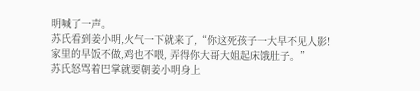明喊了一声。
苏氏看到姜小明,火气一下就来了,“你这死孩子一大早不见人影!家里的早饭不做,鸡也不喂, 弄得你大哥大姐起床饿肚子。”
苏氏怒骂着巴掌就要朝姜小明身上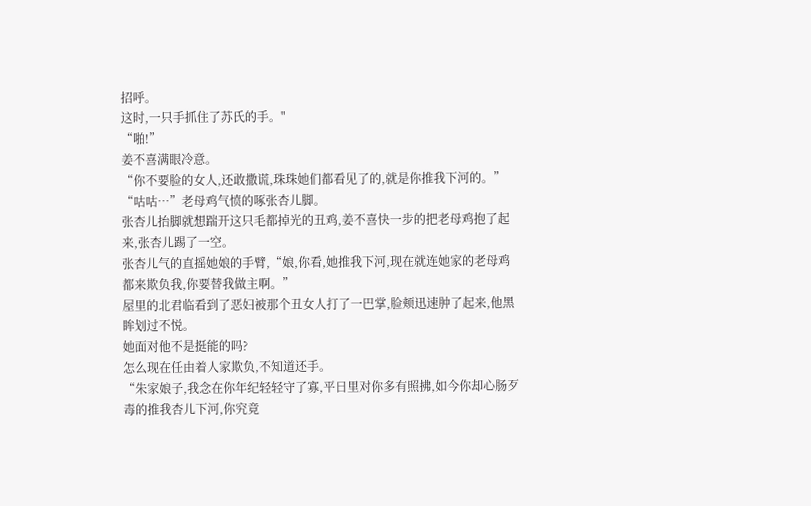招呼。
这时,一只手抓住了苏氏的手。"
“啪!”
姜不喜满眼冷意。
“你不要脸的女人,还敢撒谎,珠珠她们都看见了的,就是你推我下河的。”
“咕咕…”老母鸡气愤的啄张杏儿脚。
张杏儿抬脚就想踹开这只毛都掉光的丑鸡,姜不喜快一步的把老母鸡抱了起来,张杏儿踢了一空。
张杏儿气的直摇她娘的手臂,“娘,你看,她推我下河,现在就连她家的老母鸡都来欺负我,你要替我做主啊。”
屋里的北君临看到了恶妇被那个丑女人打了一巴掌,脸颊迅速肿了起来,他黑眸划过不悦。
她面对他不是挺能的吗?
怎么现在任由着人家欺负,不知道还手。
“朱家娘子,我念在你年纪轻轻守了寡,平日里对你多有照拂,如今你却心肠歹毒的推我杏儿下河,你究竟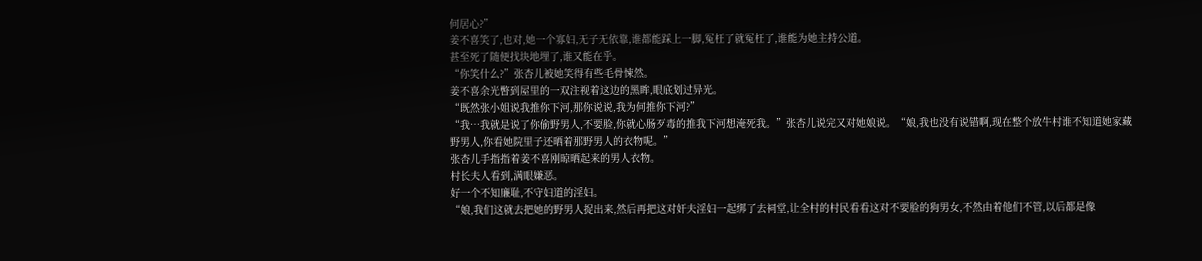何居心?”
姜不喜笑了,也对,她一个寡妇,无子无依靠,谁都能踩上一脚,冤枉了就冤枉了,谁能为她主持公道。
甚至死了随便找块地埋了,谁又能在乎。
“你笑什么?”张杏儿被她笑得有些毛骨悚然。
姜不喜余光瞥到屋里的一双注视着这边的黑眸,眼底划过异光。
“既然张小姐说我推你下河,那你说说,我为何推你下河?”
“我…我就是说了你偷野男人,不要脸,你就心肠歹毒的推我下河想淹死我。”张杏儿说完又对她娘说。“娘,我也没有说错啊,现在整个放牛村谁不知道她家藏野男人,你看她院里子还晒着那野男人的衣物呢。”
张杏儿手指指着姜不喜刚晾晒起来的男人衣物。
村长夫人看到,满眼嫌恶。
好一个不知廉耻,不守妇道的淫妇。
“娘,我们这就去把她的野男人捉出来,然后再把这对奸夫淫妇一起绑了去祠堂,让全村的村民看看这对不要脸的狗男女,不然由着他们不管,以后都是像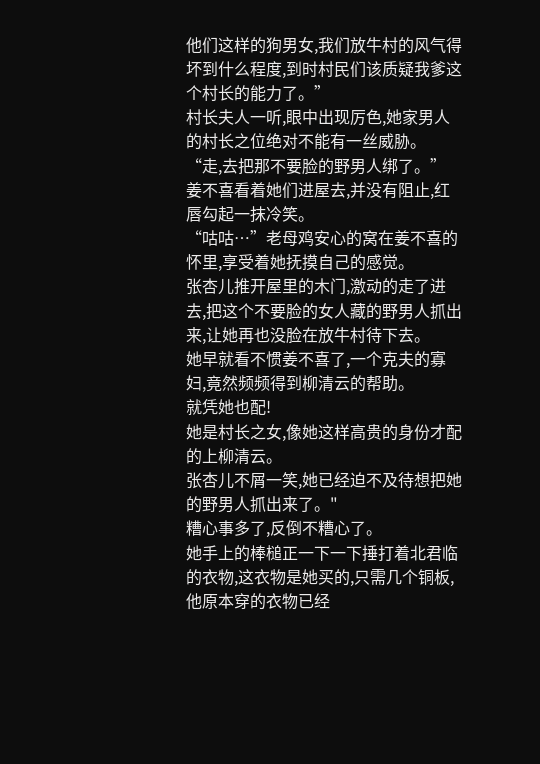他们这样的狗男女,我们放牛村的风气得坏到什么程度,到时村民们该质疑我爹这个村长的能力了。”
村长夫人一听,眼中出现厉色,她家男人的村长之位绝对不能有一丝威胁。
“走,去把那不要脸的野男人绑了。”
姜不喜看着她们进屋去,并没有阻止,红唇勾起一抹冷笑。
“咕咕…”老母鸡安心的窝在姜不喜的怀里,享受着她抚摸自己的感觉。
张杏儿推开屋里的木门,激动的走了进去,把这个不要脸的女人藏的野男人抓出来,让她再也没脸在放牛村待下去。
她早就看不惯姜不喜了,一个克夫的寡妇,竟然频频得到柳清云的帮助。
就凭她也配!
她是村长之女,像她这样高贵的身份才配的上柳清云。
张杏儿不屑一笑,她已经迫不及待想把她的野男人抓出来了。"
糟心事多了,反倒不糟心了。
她手上的棒槌正一下一下捶打着北君临的衣物,这衣物是她买的,只需几个铜板,他原本穿的衣物已经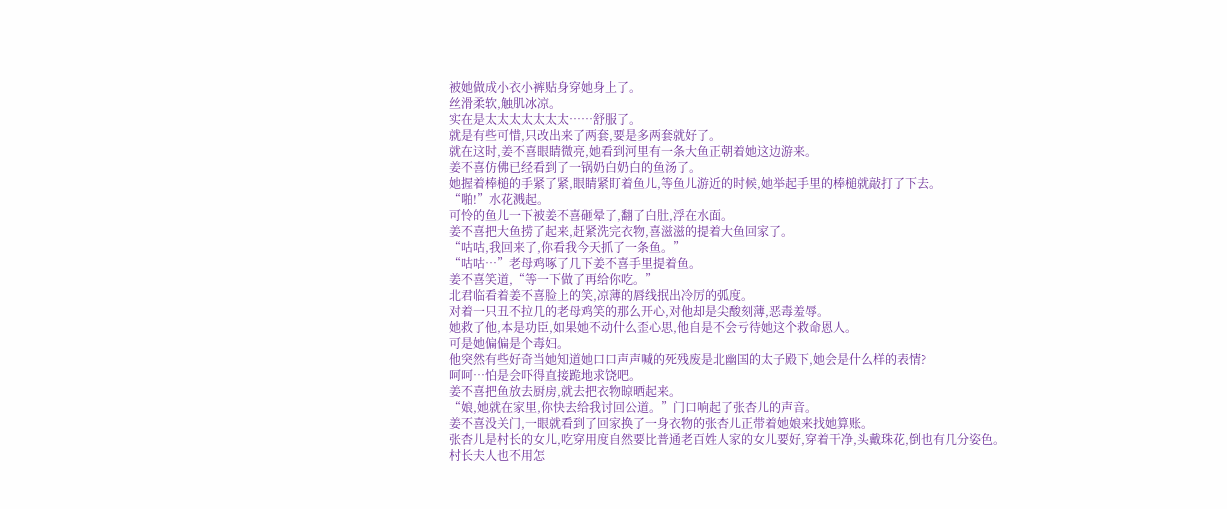被她做成小衣小裤贴身穿她身上了。
丝滑柔软,触肌冰凉。
实在是太太太太太太太……舒服了。
就是有些可惜,只改出来了两套,要是多两套就好了。
就在这时,姜不喜眼睛微亮,她看到河里有一条大鱼正朝着她这边游来。
姜不喜仿佛已经看到了一锅奶白奶白的鱼汤了。
她握着棒槌的手紧了紧,眼睛紧盯着鱼儿,等鱼儿游近的时候,她举起手里的棒槌就敲打了下去。
“啪!”水花溅起。
可怜的鱼儿一下被姜不喜砸晕了,翻了白肚,浮在水面。
姜不喜把大鱼捞了起来,赶紧洗完衣物,喜滋滋的提着大鱼回家了。
“咕咕,我回来了,你看我今天抓了一条鱼。”
“咕咕…”老母鸡啄了几下姜不喜手里提着鱼。
姜不喜笑道,“等一下做了再给你吃。”
北君临看着姜不喜脸上的笑,凉薄的唇线抿出冷厉的弧度。
对着一只丑不拉几的老母鸡笑的那么开心,对他却是尖酸刻薄,恶毒羞辱。
她救了他,本是功臣,如果她不动什么歪心思,他自是不会亏待她这个救命恩人。
可是她偏偏是个毒妇。
他突然有些好奇当她知道她口口声声喊的死残废是北幽国的太子殿下,她会是什么样的表情?
呵呵…怕是会吓得直接跪地求饶吧。
姜不喜把鱼放去厨房,就去把衣物晾晒起来。
“娘,她就在家里,你快去给我讨回公道。”门口响起了张杏儿的声音。
姜不喜没关门,一眼就看到了回家换了一身衣物的张杏儿正带着她娘来找她算账。
张杏儿是村长的女儿,吃穿用度自然要比普通老百姓人家的女儿要好,穿着干净,头戴珠花,倒也有几分姿色。
村长夫人也不用怎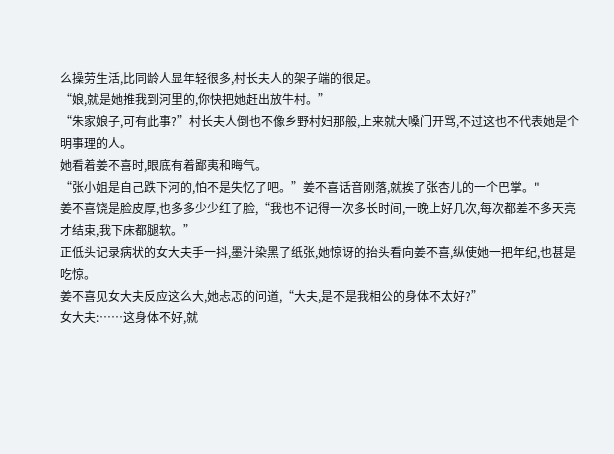么操劳生活,比同龄人显年轻很多,村长夫人的架子端的很足。
“娘,就是她推我到河里的,你快把她赶出放牛村。”
“朱家娘子,可有此事?”村长夫人倒也不像乡野村妇那般,上来就大嗓门开骂,不过这也不代表她是个明事理的人。
她看着姜不喜时,眼底有着鄙夷和晦气。
“张小姐是自己跌下河的,怕不是失忆了吧。”姜不喜话音刚落,就挨了张杏儿的一个巴掌。"
姜不喜饶是脸皮厚,也多多少少红了脸,“我也不记得一次多长时间,一晚上好几次,每次都差不多天亮才结束,我下床都腿软。”
正低头记录病状的女大夫手一抖,墨汁染黑了纸张,她惊讶的抬头看向姜不喜,纵使她一把年纪,也甚是吃惊。
姜不喜见女大夫反应这么大,她忐忑的问道,“大夫,是不是我相公的身体不太好?”
女大夫:……这身体不好,就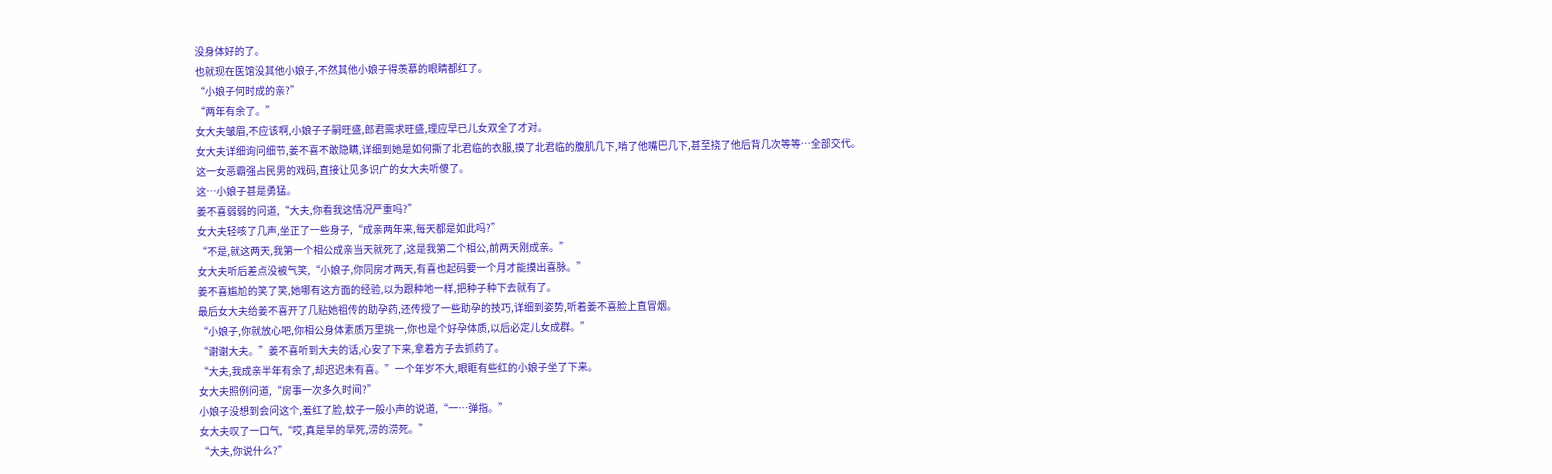没身体好的了。
也就现在医馆没其他小娘子,不然其他小娘子得羡慕的眼睛都红了。
“小娘子何时成的亲?”
“两年有余了。”
女大夫皱眉,不应该啊,小娘子子嗣旺盛,郎君需求旺盛,理应早已儿女双全了才对。
女大夫详细询问细节,姜不喜不敢隐瞒,详细到她是如何撕了北君临的衣服,摸了北君临的腹肌几下,啃了他嘴巴几下,甚至挠了他后背几次等等…全部交代。
这一女恶霸强占民男的戏码,直接让见多识广的女大夫听傻了。
这…小娘子甚是勇猛。
姜不喜弱弱的问道,“大夫,你看我这情况严重吗?”
女大夫轻咳了几声,坐正了一些身子,“成亲两年来,每天都是如此吗?”
“不是,就这两天,我第一个相公成亲当天就死了,这是我第二个相公,前两天刚成亲。”
女大夫听后差点没被气笑,“小娘子,你同房才两天,有喜也起码要一个月才能摸出喜脉。”
姜不喜尴尬的笑了笑,她哪有这方面的经验,以为跟种地一样,把种子种下去就有了。
最后女大夫给姜不喜开了几贴她祖传的助孕药,还传授了一些助孕的技巧,详细到姿势,听着姜不喜脸上直冒烟。
“小娘子,你就放心吧,你相公身体素质万里挑一,你也是个好孕体质,以后必定儿女成群。”
“谢谢大夫。”姜不喜听到大夫的话,心安了下来,拿着方子去抓药了。
“大夫,我成亲半年有余了,却迟迟未有喜。”一个年岁不大,眼眶有些红的小娘子坐了下来。
女大夫照例问道,“房事一次多久时间?”
小娘子没想到会问这个,羞红了脸,蚊子一般小声的说道,“一…弹指。”
女大夫叹了一口气,“哎,真是旱的旱死,涝的涝死。”
“大夫,你说什么?”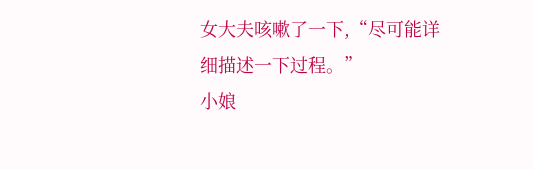女大夫咳嗽了一下,“尽可能详细描述一下过程。”
小娘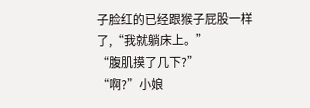子脸红的已经跟猴子屁股一样了,“我就躺床上。”
“腹肌摸了几下?”
“啊?”小娘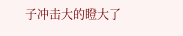子冲击大的瞪大了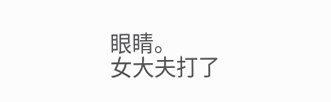眼睛。
女大夫打了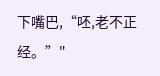下嘴巴,“呸,老不正经。”"